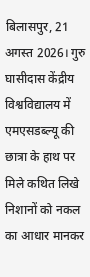बिलासपुर, 21 अगस्त 2026। गुरु घासीदास केंद्रीय विश्वविद्यालय में एमएसडब्ल्यू की छात्रा के हाथ पर मिले कथित लिखे निशानों को नकल का आधार मानकर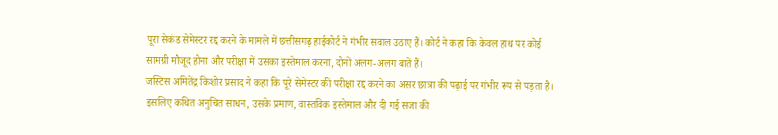पूरा सेकंड सेमेस्टर रद्द करने के मामले में छत्तीसगढ़ हाईकोर्ट ने गंभीर सवाल उठाए हैं। कोर्ट ने कहा कि केवल हाथ पर कोई सामग्री मौजूद होना और परीक्षा में उसका इस्तेमाल करना, दोनों अलग-अलग बातें हैं।
जस्टिस अमितेंद्र किशोर प्रसाद ने कहा कि पूरे सेमेस्टर की परीक्षा रद्द करने का असर छात्रा की पढ़ाई पर गंभीर रूप से पड़ता है। इसलिए कथित अनुचित साधन, उसके प्रमाण, वास्तविक इस्तेमाल और दी गई सजा की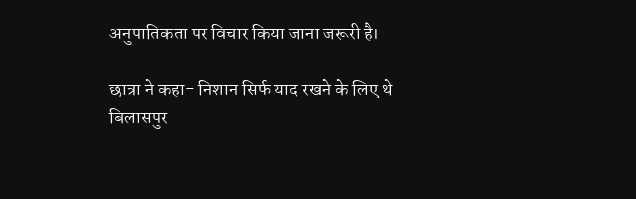अनुपातिकता पर विचार किया जाना जरूरी है।

छात्रा ने कहा- निशान सिर्फ याद रखने के लिए थे
बिलासपुर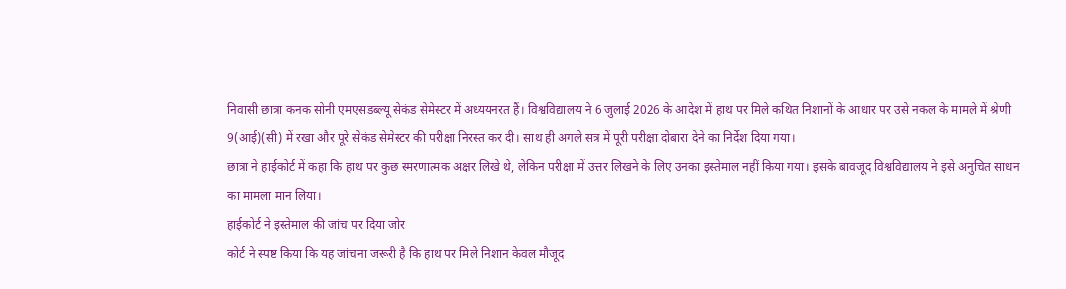निवासी छात्रा कनक सोनी एमएसडब्ल्यू सेकंड सेमेस्टर में अध्ययनरत हैं। विश्वविद्यालय ने 6 जुलाई 2026 के आदेश में हाथ पर मिले कथित निशानों के आधार पर उसे नकल के मामले में श्रेणी 9(आई)(सी) में रखा और पूरे सेकंड सेमेस्टर की परीक्षा निरस्त कर दी। साथ ही अगले सत्र में पूरी परीक्षा दोबारा देने का निर्देश दिया गया।
छात्रा ने हाईकोर्ट में कहा कि हाथ पर कुछ स्मरणात्मक अक्षर लिखे थे, लेकिन परीक्षा में उत्तर लिखने के लिए उनका इस्तेमाल नहीं किया गया। इसके बावजूद विश्वविद्यालय ने इसे अनुचित साधन का मामला मान लिया।
हाईकोर्ट ने इस्तेमाल की जांच पर दिया जोर
कोर्ट ने स्पष्ट किया कि यह जांचना जरूरी है कि हाथ पर मिले निशान केवल मौजूद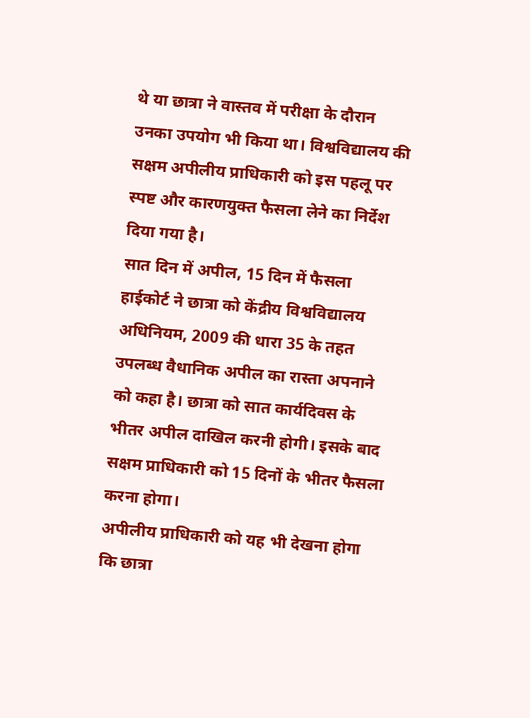थे या छात्रा ने वास्तव में परीक्षा के दौरान उनका उपयोग भी किया था। विश्वविद्यालय की सक्षम अपीलीय प्राधिकारी को इस पहलू पर स्पष्ट और कारणयुक्त फैसला लेने का निर्देश दिया गया है।
सात दिन में अपील, 15 दिन में फैसला
हाईकोर्ट ने छात्रा को केंद्रीय विश्वविद्यालय अधिनियम, 2009 की धारा 35 के तहत उपलब्ध वैधानिक अपील का रास्ता अपनाने को कहा है। छात्रा को सात कार्यदिवस के भीतर अपील दाखिल करनी होगी। इसके बाद सक्षम प्राधिकारी को 15 दिनों के भीतर फैसला करना होगा।
अपीलीय प्राधिकारी को यह भी देखना होगा कि छात्रा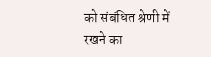को संबंधित श्रेणी में रखने का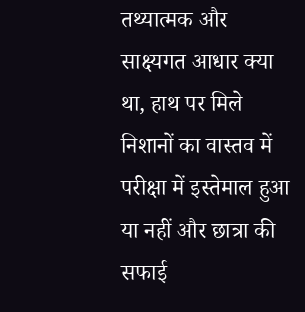तथ्यात्मक और साक्ष्यगत आधार क्या था, हाथ पर मिले निशानों का वास्तव में परीक्षा में इस्तेमाल हुआ या नहीं और छात्रा की सफाई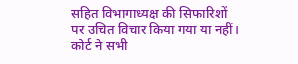सहित विभागाध्यक्ष की सिफारिशों पर उचित विचार किया गया या नहीं।
कोर्ट ने सभी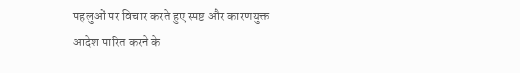पहलुओं पर विचार करते हुए स्पष्ट और कारणयुक्त आदेश पारित करने के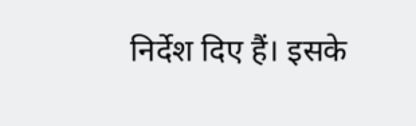निर्देश दिए हैं। इसके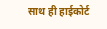साथ ही हाईकोर्ट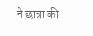ने छात्रा की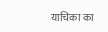याचिका का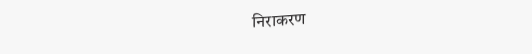निराकरण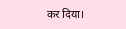कर दिया।